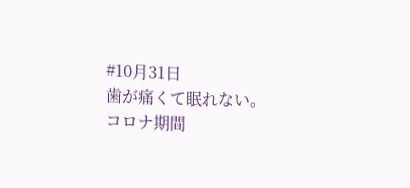#10月31日
歯が痛くて眠れない。
コロナ期間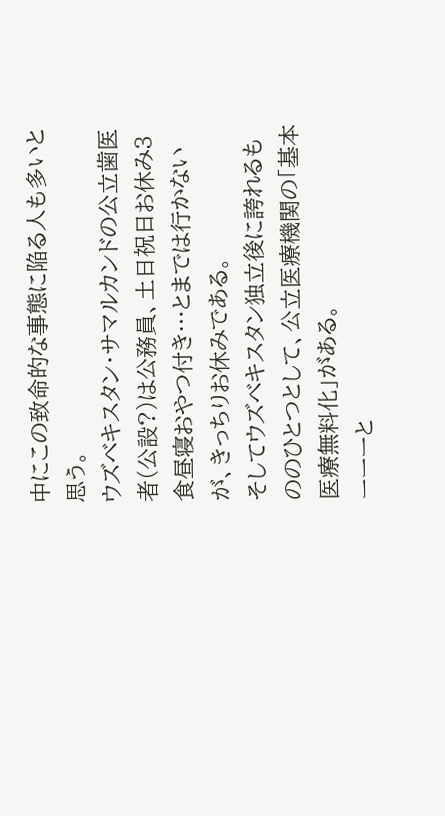中にこの致命的な事態に陥る人も多いと思う。
ウズベキスタン・サマルカンドの公立歯医者(公設?)は公務員、土日祝日お休み3食昼寝おやつ付き…とまでは行かないが、きっちりお休みである。
そしてウズベキスタン独立後に誇れるもののひとつとして、公立医療機関の「基本医療無料化」がある。
ーーーと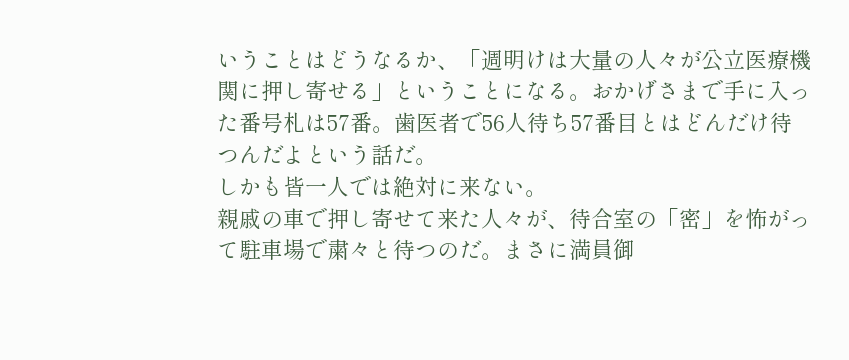いうことはどうなるか、「週明けは大量の人々が公立医療機関に押し寄せる」ということになる。おかげさまで手に入った番号札は57番。歯医者で56人待ち57番目とはどんだけ待つんだよという話だ。
しかも皆一人では絶対に来ない。
親戚の車で押し寄せて来た人々が、待合室の「密」を怖がって駐車場で粛々と待つのだ。まさに満員御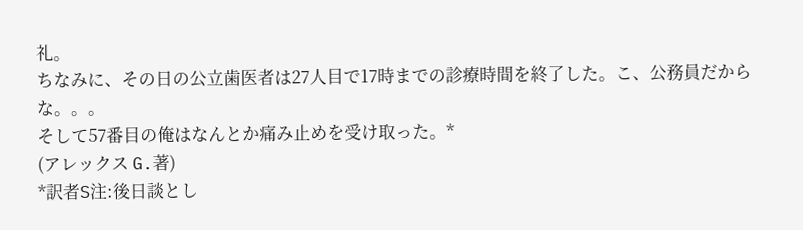礼。
ちなみに、その日の公立歯医者は27人目で17時までの診療時間を終了した。こ、公務員だからな。。。
そして57番目の俺はなんとか痛み止めを受け取った。*
(アレックス G.著)
*訳者S注:後日談とし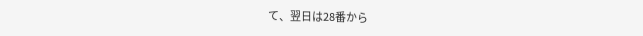て、翌日は28番から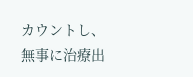カウントし、無事に治療出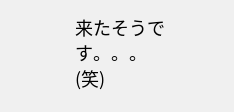来たそうです。。。(笑)